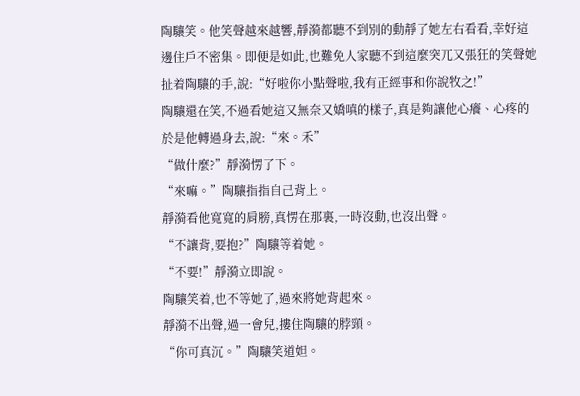陶驤笑。他笑聲越來越響,靜漪都聽不到別的動靜了她左右看看,幸好這邊住戶不密集。即便是如此,也難免人家聽不到這麼突兀又張狂的笑聲她扯着陶驤的手,說:“好啦你小點聲啦,我有正經事和你說牧之!”
陶驤還在笑,不過看她這又無奈又嬌嗔的樣子,真是夠讓他心癢、心疼的於是他轉過身去,說:“來。禾”
“做什麼?”靜漪愣了下。
“來嘛。”陶驤指指自己背上。
靜漪看他寬寬的肩膀,真愣在那裏,一時沒動,也沒出聲。
“不讓背,要抱?”陶驤等着她。
“不要!”靜漪立即說。
陶驤笑着,也不等她了,過來將她背起來。
靜漪不出聲,過一會兒,摟住陶驤的脖頸。
“你可真沉。”陶驤笑道妲。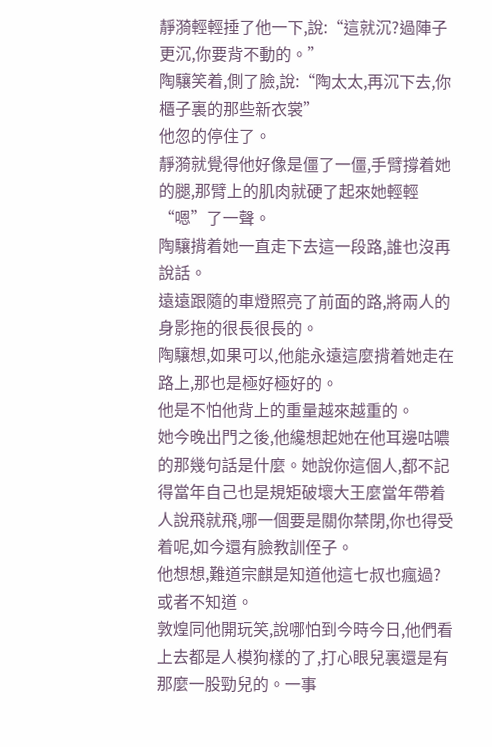靜漪輕輕捶了他一下,說:“這就沉?過陣子更沉,你要背不動的。”
陶驤笑着,側了臉,說:“陶太太,再沉下去,你櫃子裏的那些新衣裳”
他忽的停住了。
靜漪就覺得他好像是僵了一僵,手臂撐着她的腿,那臂上的肌肉就硬了起來她輕輕“嗯”了一聲。
陶驤揹着她一直走下去這一段路,誰也沒再說話。
遠遠跟隨的車燈照亮了前面的路,將兩人的身影拖的很長很長的。
陶驤想,如果可以,他能永遠這麼揹着她走在路上,那也是極好極好的。
他是不怕他背上的重量越來越重的。
她今晚出門之後,他纔想起她在他耳邊咕噥的那幾句話是什麼。她說你這個人,都不記得當年自己也是規矩破壞大王麼當年帶着人說飛就飛,哪一個要是關你禁閉,你也得受着呢,如今還有臉教訓侄子。
他想想,難道宗麒是知道他這七叔也瘋過?
或者不知道。
敦煌同他開玩笑,說哪怕到今時今日,他們看上去都是人模狗樣的了,打心眼兒裏還是有那麼一股勁兒的。一事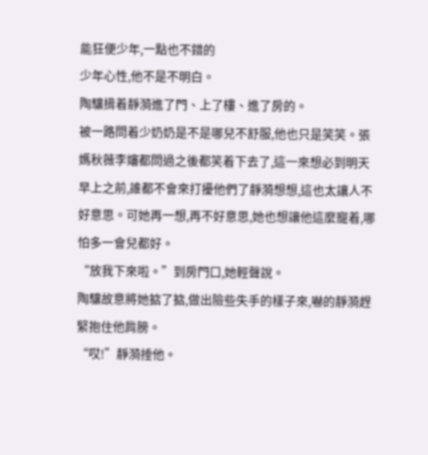能狂便少年,一點也不錯的
少年心性,他不是不明白。
陶驤揹着靜漪進了門、上了樓、進了房的。
被一路問着少奶奶是不是哪兒不舒服,他也只是笑笑。張媽秋薇李嬸都問過之後都笑着下去了,這一來想必到明天早上之前,誰都不會來打擾他們了靜漪想想,這也太讓人不好意思。可她再一想,再不好意思,她也想讓他這麼寵着,哪怕多一會兒都好。
“放我下來啦。”到房門口,她輕聲說。
陶驤故意將她掂了掂,做出險些失手的樣子來,嚇的靜漪趕緊抱住他肩膀。
“哎!”靜漪捶他。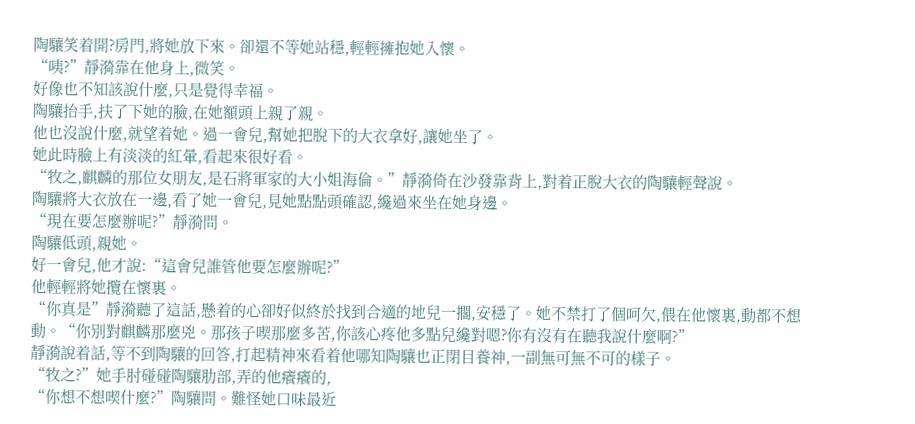陶驤笑着開?房門,將她放下來。卻還不等她站穩,輕輕擁抱她入懷。
“咦?”靜漪靠在他身上,微笑。
好像也不知該說什麼,只是覺得幸福。
陶驤抬手,扶了下她的臉,在她額頭上親了親。
他也沒說什麼,就望着她。過一會兒,幫她把脫下的大衣拿好,讓她坐了。
她此時臉上有淡淡的紅暈,看起來很好看。
“牧之,麒麟的那位女朋友,是石將軍家的大小姐海倫。”靜漪倚在沙發靠背上,對着正脫大衣的陶驤輕聲說。
陶驤將大衣放在一邊,看了她一會兒,見她點點頭確認,纔過來坐在她身邊。
“現在要怎麼辦呢?”靜漪問。
陶驤低頭,親她。
好一會兒,他才說:“這會兒誰管他要怎麼辦呢?”
他輕輕將她攬在懷裏。
“你真是”靜漪聽了這話,懸着的心卻好似終於找到合適的地兒一擱,安穩了。她不禁打了個呵欠,偎在他懷裏,動都不想動。“你別對麒麟那麼兇。那孩子喫那麼多苦,你該心疼他多點兒纔對嗯?你有沒有在聽我說什麼啊?”
靜漪說着話,等不到陶驤的回答,打起精神來看着他哪知陶驤也正閉目養神,一副無可無不可的樣子。
“牧之?”她手肘碰碰陶驤肋部,弄的他癢癢的,
“你想不想喫什麼?”陶驤問。難怪她口味最近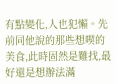有點變化,人也犯懶。先前同他說的那些想喫的美食,此時固然是難找,最好還是想辦法滿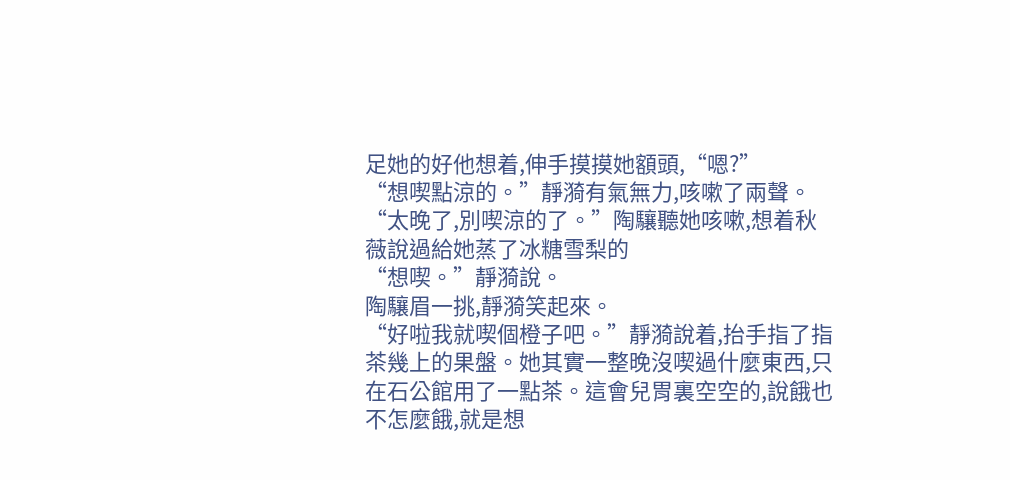足她的好他想着,伸手摸摸她額頭,“嗯?”
“想喫點涼的。”靜漪有氣無力,咳嗽了兩聲。
“太晚了,別喫涼的了。”陶驤聽她咳嗽,想着秋薇說過給她蒸了冰糖雪梨的
“想喫。”靜漪說。
陶驤眉一挑,靜漪笑起來。
“好啦我就喫個橙子吧。”靜漪說着,抬手指了指茶幾上的果盤。她其實一整晚沒喫過什麼東西,只在石公館用了一點茶。這會兒胃裏空空的,說餓也不怎麼餓,就是想